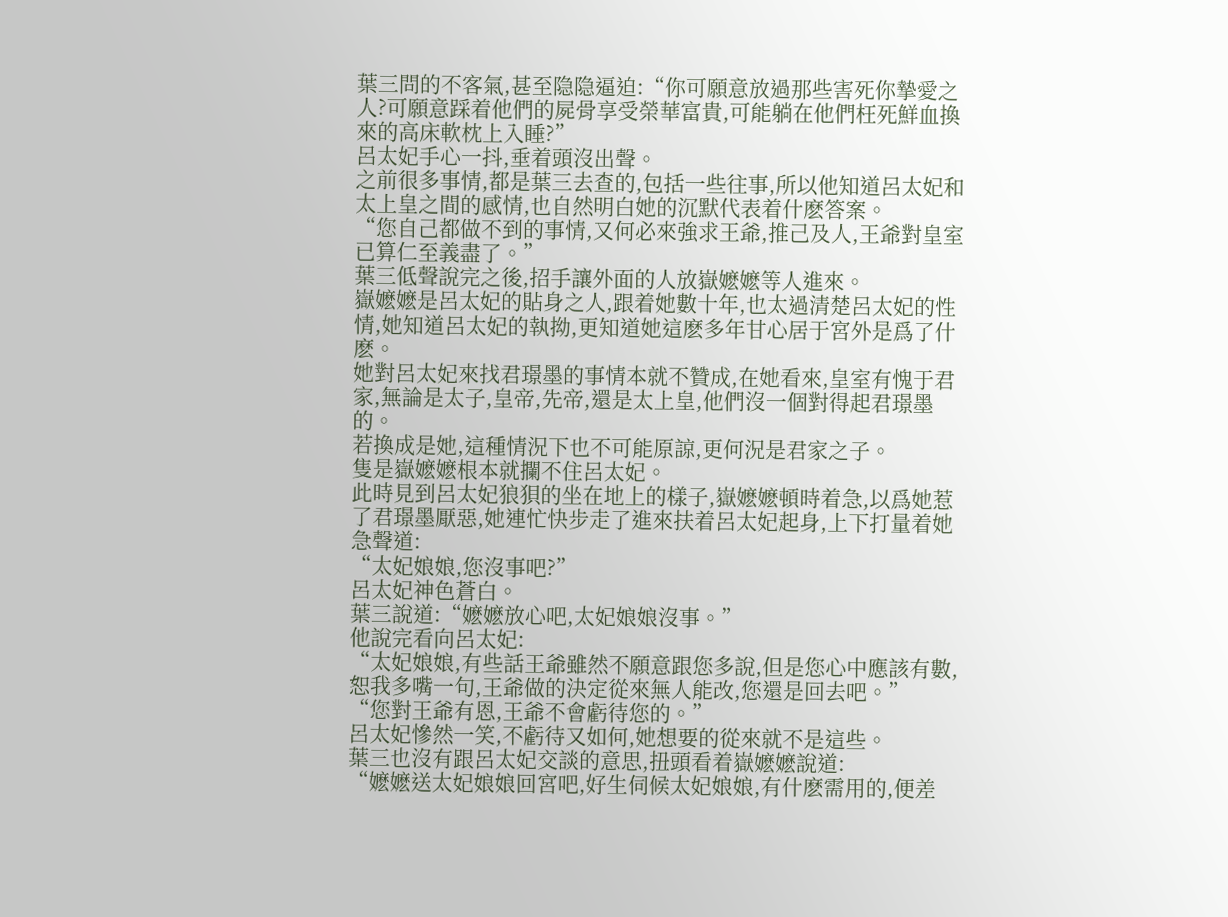葉三問的不客氣,甚至隐隐逼迫:“你可願意放過那些害死你摯愛之人?可願意踩着他們的屍骨享受榮華富貴,可能躺在他們枉死鮮血換來的高床軟枕上入睡?”
呂太妃手心一抖,垂着頭沒出聲。
之前很多事情,都是葉三去查的,包括一些往事,所以他知道呂太妃和太上皇之間的感情,也自然明白她的沉默代表着什麽答案。
“您自己都做不到的事情,又何必來強求王爺,推己及人,王爺對皇室已算仁至義盡了。”
葉三低聲說完之後,招手讓外面的人放嶽嬷嬷等人進來。
嶽嬷嬷是呂太妃的貼身之人,跟着她數十年,也太過清楚呂太妃的性情,她知道呂太妃的執拗,更知道她這麽多年甘心居于宮外是爲了什麽。
她對呂太妃來找君璟墨的事情本就不贊成,在她看來,皇室有愧于君家,無論是太子,皇帝,先帝,還是太上皇,他們沒一個對得起君璟墨的。
若換成是她,這種情況下也不可能原諒,更何況是君家之子。
隻是嶽嬷嬷根本就攔不住呂太妃。
此時見到呂太妃狼狽的坐在地上的樣子,嶽嬷嬷頓時着急,以爲她惹了君璟墨厭惡,她連忙快步走了進來扶着呂太妃起身,上下打量着她急聲道:
“太妃娘娘,您沒事吧?”
呂太妃神色蒼白。
葉三說道:“嬷嬷放心吧,太妃娘娘沒事。”
他說完看向呂太妃:
“太妃娘娘,有些話王爺雖然不願意跟您多說,但是您心中應該有數,恕我多嘴一句,王爺做的決定從來無人能改,您還是回去吧。”
“您對王爺有恩,王爺不會虧待您的。”
呂太妃慘然一笑,不虧待又如何,她想要的從來就不是這些。
葉三也沒有跟呂太妃交談的意思,扭頭看着嶽嬷嬷說道:
“嬷嬷送太妃娘娘回宮吧,好生伺候太妃娘娘,有什麽需用的,便差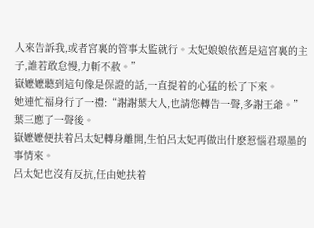人來告訴我,或者宮裏的管事太監就行。太妃娘娘依舊是這宮裏的主子,誰若敢怠慢,力斬不赦。”
嶽嬷嬷聽到這句像是保證的話,一直提着的心猛的松了下來。
她連忙福身行了一禮:“謝謝葉大人,也請您轉告一聲,多謝王爺。”
葉三應了一聲後。
嶽嬷嬷便扶着呂太妃轉身離開,生怕呂太妃再做出什麽惹惱君璟墨的事情來。
呂太妃也沒有反抗,任由她扶着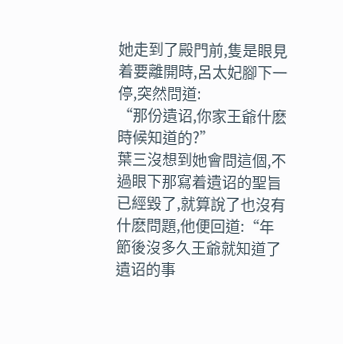她走到了殿門前,隻是眼見着要離開時,呂太妃腳下一停,突然問道:
“那份遺诏,你家王爺什麽時候知道的?”
葉三沒想到她會問這個,不過眼下那寫着遺诏的聖旨已經毀了,就算說了也沒有什麽問題,他便回道:“年節後沒多久王爺就知道了遺诏的事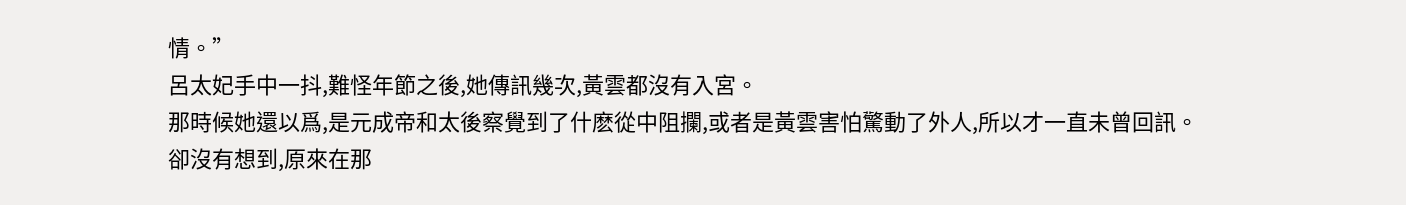情。”
呂太妃手中一抖,難怪年節之後,她傳訊幾次,黃雲都沒有入宮。
那時候她還以爲,是元成帝和太後察覺到了什麽從中阻攔,或者是黃雲害怕驚動了外人,所以才一直未曾回訊。
卻沒有想到,原來在那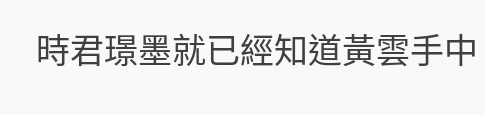時君璟墨就已經知道黃雲手中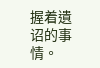握着遺诏的事情。